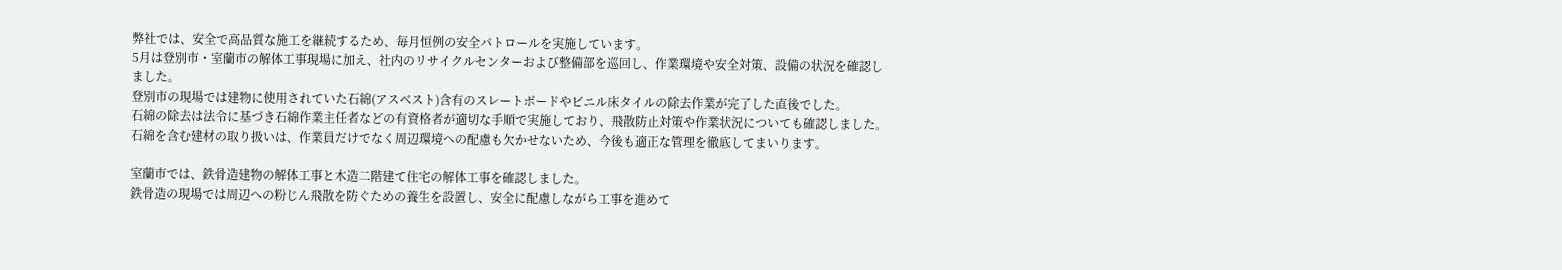弊社では、安全で高品質な施工を継続するため、毎月恒例の安全パトロールを実施しています。
5月は登別市・室蘭市の解体工事現場に加え、社内のリサイクルセンターおよび整備部を巡回し、作業環境や安全対策、設備の状況を確認しました。
登別市の現場では建物に使用されていた石綿(アスベスト)含有のスレートボードやビニル床タイルの除去作業が完了した直後でした。
石綿の除去は法令に基づき石綿作業主任者などの有資格者が適切な手順で実施しており、飛散防止対策や作業状況についても確認しました。
石綿を含む建材の取り扱いは、作業員だけでなく周辺環境への配慮も欠かせないため、今後も適正な管理を徹底してまいります。

室蘭市では、鉄骨造建物の解体工事と木造二階建て住宅の解体工事を確認しました。
鉄骨造の現場では周辺への粉じん飛散を防ぐための養生を設置し、安全に配慮しながら工事を進めて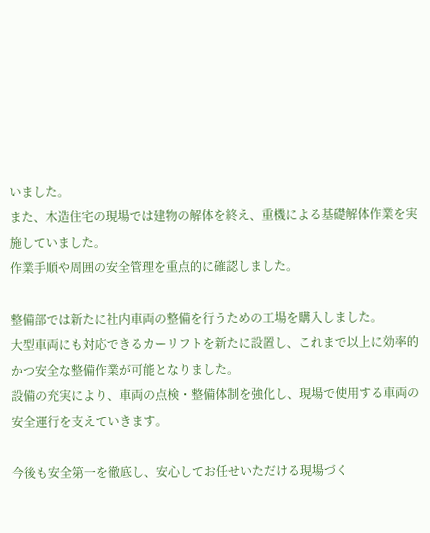いました。
また、木造住宅の現場では建物の解体を終え、重機による基礎解体作業を実施していました。
作業手順や周囲の安全管理を重点的に確認しました。

整備部では新たに社内車両の整備を行うための工場を購入しました。
大型車両にも対応できるカーリフトを新たに設置し、これまで以上に効率的かつ安全な整備作業が可能となりました。
設備の充実により、車両の点検・整備体制を強化し、現場で使用する車両の安全運行を支えていきます。

今後も安全第一を徹底し、安心してお任せいただける現場づく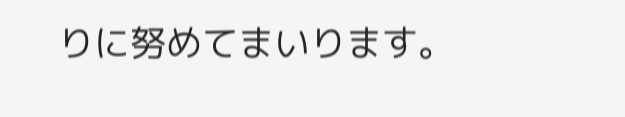りに努めてまいります。